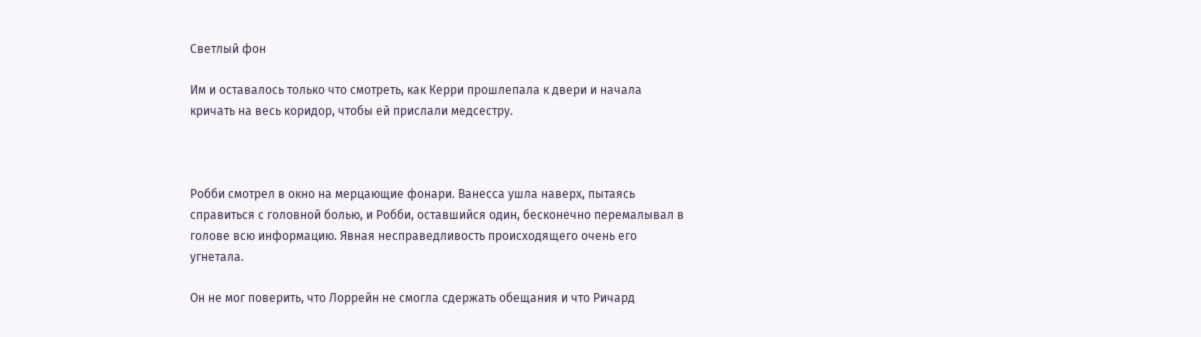Светлый фон

Им и оставалось только что смотреть, как Керри прошлепала к двери и начала кричать на весь коридор, чтобы ей прислали медсестру.



Робби смотрел в окно на мерцающие фонари. Ванесса ушла наверх, пытаясь справиться с головной болью, и Робби, оставшийся один, бесконечно перемалывал в голове всю информацию. Явная несправедливость происходящего очень его угнетала.

Он не мог поверить, что Лоррейн не смогла сдержать обещания и что Ричард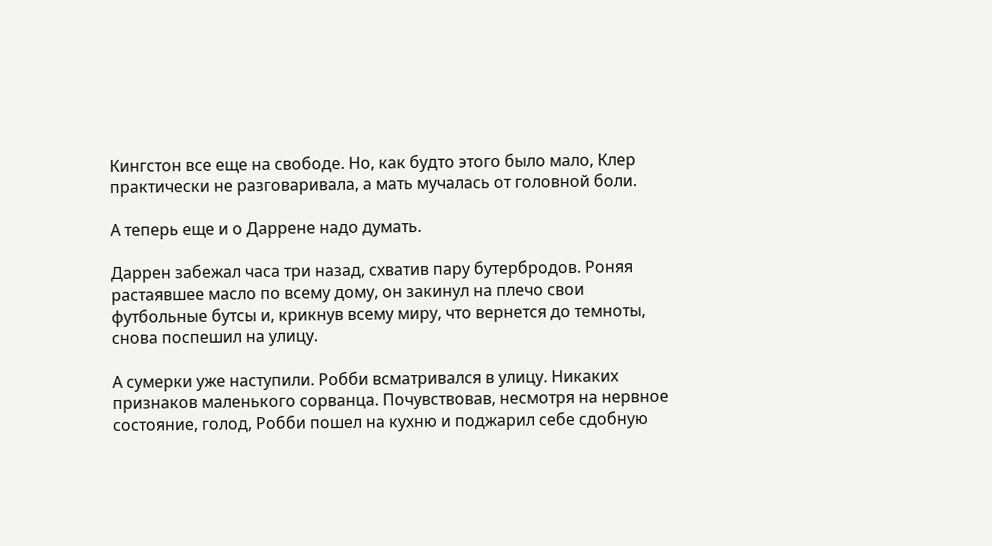Кингстон все еще на свободе. Но, как будто этого было мало, Клер практически не разговаривала, а мать мучалась от головной боли.

А теперь еще и о Даррене надо думать.

Даррен забежал часа три назад, схватив пару бутербродов. Роняя растаявшее масло по всему дому, он закинул на плечо свои футбольные бутсы и, крикнув всему миру, что вернется до темноты, снова поспешил на улицу.

А сумерки уже наступили. Робби всматривался в улицу. Никаких признаков маленького сорванца. Почувствовав, несмотря на нервное состояние, голод, Робби пошел на кухню и поджарил себе сдобную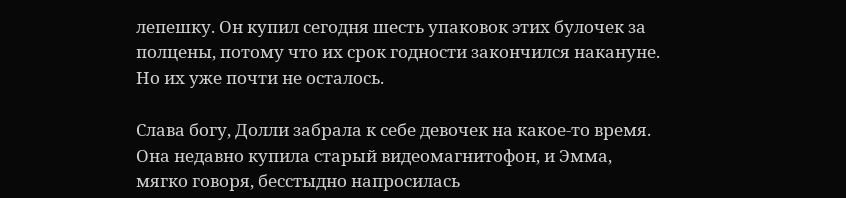лепешку. Он купил сегодня шесть упаковок этих булочек за полцены, потому что их срок годности закончился накануне. Но их уже почти не осталось.

Слава богу, Долли забрала к себе девочек на какое-то время. Она недавно купила старый видеомагнитофон, и Эмма, мягко говоря, бесстыдно напросилась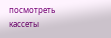посмотреть кассеты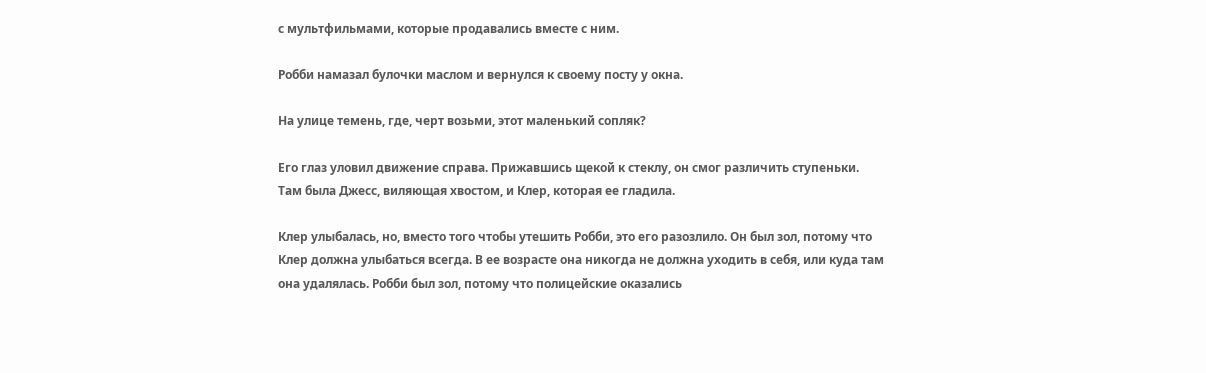с мультфильмами, которые продавались вместе с ним.

Робби намазал булочки маслом и вернулся к своему посту у окна.

На улице темень, где, черт возьми, этот маленький сопляк?

Его глаз уловил движение справа. Прижавшись щекой к стеклу, он смог различить ступеньки. Там была Джесс, виляющая хвостом, и Клер, которая ее гладила.

Клер улыбалась, но, вместо того чтобы утешить Робби, это его разозлило. Он был зол, потому что Клер должна улыбаться всегда. В ее возрасте она никогда не должна уходить в себя, или куда там она удалялась. Робби был зол, потому что полицейские оказались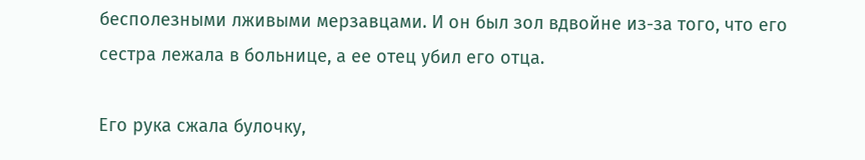бесполезными лживыми мерзавцами. И он был зол вдвойне из-за того, что его сестра лежала в больнице, а ее отец убил его отца.

Его рука сжала булочку,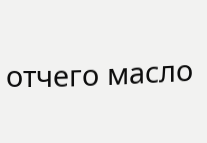отчего масло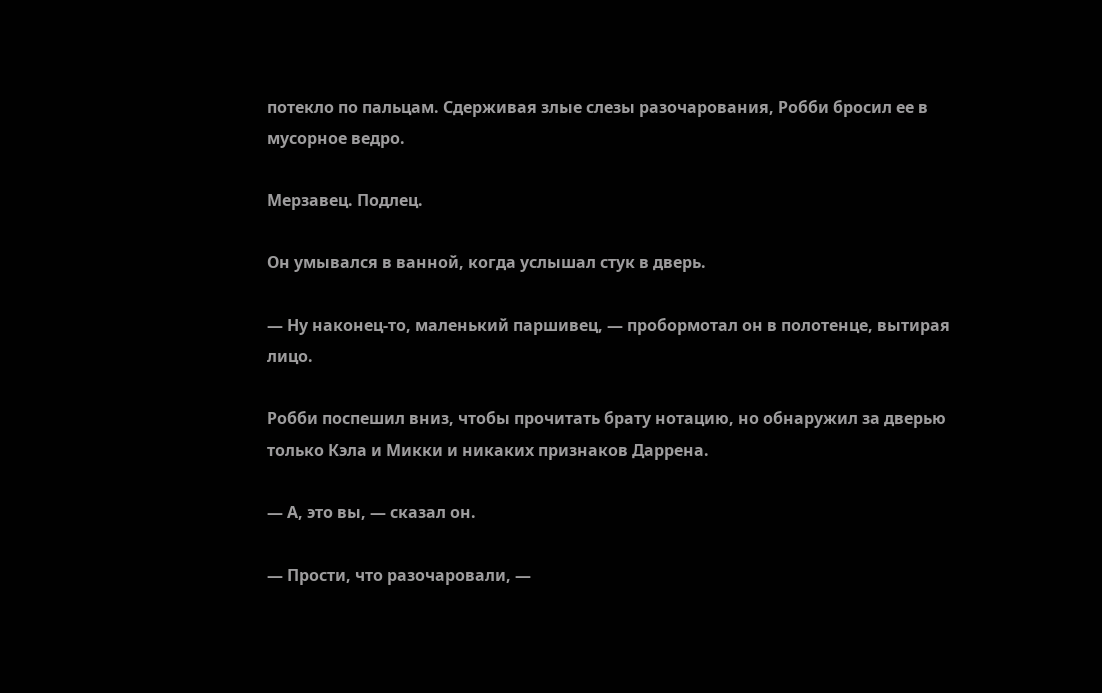потекло по пальцам. Сдерживая злые слезы разочарования, Робби бросил ее в мусорное ведро.

Мерзавец. Подлец.

Он умывался в ванной, когда услышал стук в дверь.

— Ну наконец-то, маленький паршивец, — пробормотал он в полотенце, вытирая лицо.

Робби поспешил вниз, чтобы прочитать брату нотацию, но обнаружил за дверью только Кэла и Микки и никаких признаков Даррена.

— А, это вы, — сказал он.

— Прости, что разочаровали, —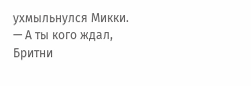ухмыльнулся Микки. — А ты кого ждал, Бритни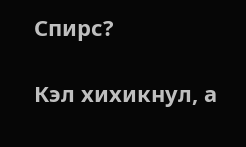Спирс?

Кэл хихикнул, а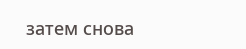затем снова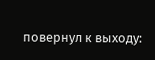повернул к выходу: